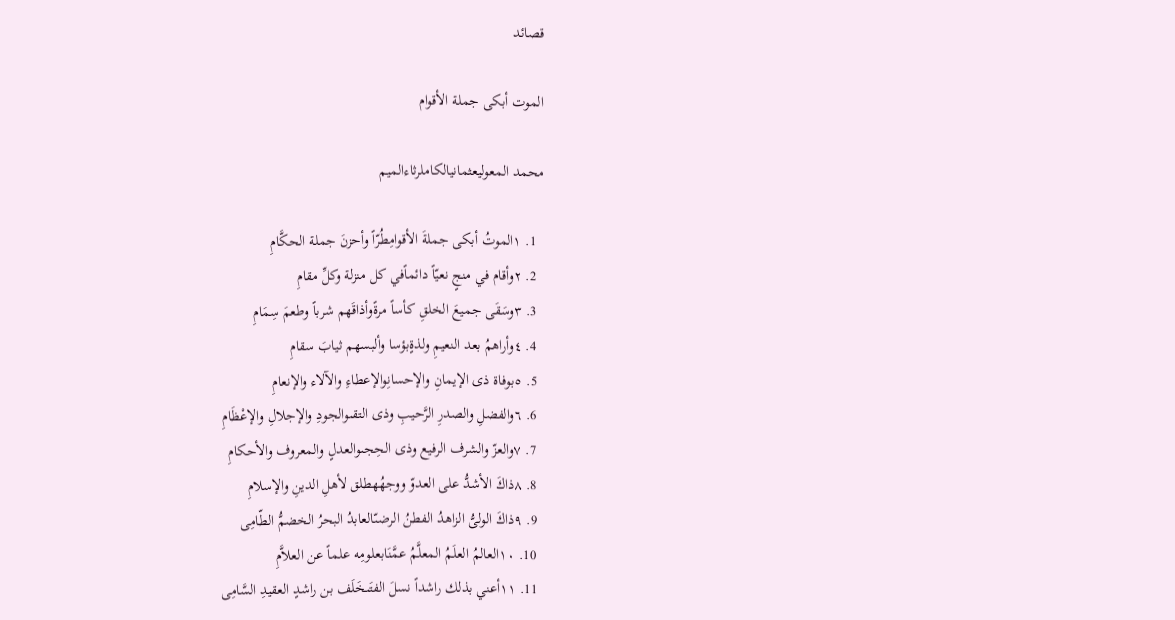قصائد

الموت أبكى جملة الأقوام

محمد المعوليعثمانيالكاملرثاءالميم

  1. ١الموتُ أبكى جملةَ الأقوامِطُرّاً وأحزنَ جملة الحكَّامِ
  2. ٢وأقام في منجٍ نعيّاً دائماًفي كل منزلة وكلِّ مقامِ
  3. ٣وسَقَى جميعَ الخلقِ كأساً مرةًوأذاقَهم شرباً وطعمَ سِمَامِ
  4. ٤وأراهمُ بعد النعيمِ ولذةٍبؤسا وألبسهم ثيابَ سقامِ
  5. ٥بوفاة ذى الإيمانِ والإحسانِوالإعطاءِ والآلاء والإنعامِ
  6. ٦والفضلِ والصدرِ الرَّحيبِ وذى التقىوالجودِ والإجلالِ والإعْظَامِ
  7. ٧والعزّ والشرف الرفيع وذى الحِجىوالعدلٍ والمعروف والأحكامِ
  8. ٨ذاكَ الأشدُّ على العدوّ ووجهُهطلق لأهلِ الدينِ والإسلامِ
  9. ٩ذاكَ الولىُّ الزاهدُ الفطنُ الرضىّالعابدُ البحرُ الخضمُّ الطّامِى
  10. ١٠العالمُ العلَمُ المعلَّمُ عمَّنَابعلومِه علماً عن العلاَّمِ
  11. ١١أعني بذلك راشداً نسلَ الفتَىخَلَف بن راشدٍ العقيدِ السَّامِى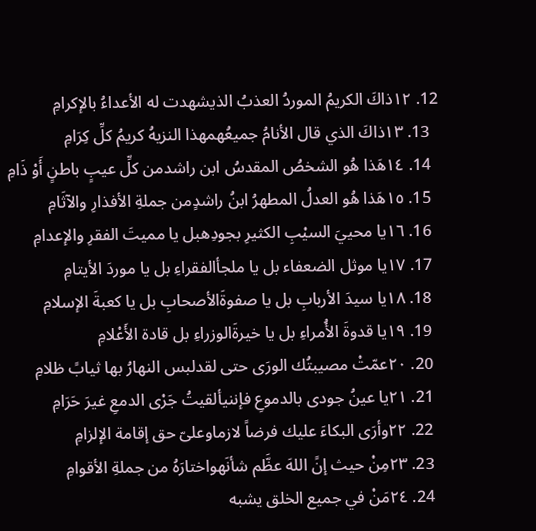12. ١٢ذاكَ الكريمُ الموردُ العذبُ الذيشهدت له الأعداءُ بالإكرامِ
  13. ١٣ذاكَ الذي قال الأنامُ جميعُهمهذا النزيهُ كريمُ كلِّ كِرَامِ
  14. ١٤هَذا هُو الشخصُ المقدسُ ابن راشدمن كلِّ عيبٍ باطنٍ أَوْ ذَامِ
  15. ١٥هَذا هُو العدلُ المطهرُ ابنُ راشدٍمن جملةِ الأفذارِ والآثَامِ
  16. ١٦يا محييَ السيْبِ الكثيرِ بجودِهبل يا مميتَ الفقرِ والإعدامِ
  17. ١٧يا موثل الضعفاء بل يا ملجأالفقراءِ بل يا موردَ الأيتامِ
  18. ١٨يا سيدَ الأربابِ بل يا صفوةَالأصحابِ بل يا كعبةَ الإسلامِ
  19. ١٩يا قدوةَ الأُمراءِ بل يا خيرةَالوزراءِ بل قادة الأَعْلامِ
  20. ٢٠عمّتْ مصيبتُك الورَى حتى لقدلبس النهارُ بها ثيابً ظلامِ
  21. ٢١يا عينُ جودى بالدموعِ فإننيألقيتُ جَرْى الدمعِ غيرَ حَرَامِ
  22. ٢٢وأرَى البكاءَ عليك فرضاً لازماوعلىّ حق إقامة الإلزامِ
  23. ٢٣مِنْ حيث إنً اللهَ عظَّم شأنَهواختارَهُ من جملةِ الأقوامِ
  24. ٢٤مَنْ في جميع الخلق يشبه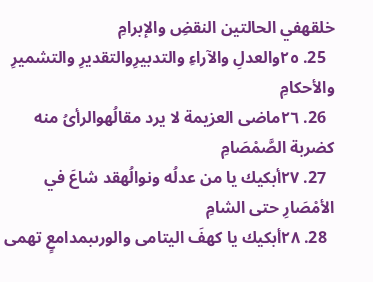خلقهفي الحالتين النقضِ والإبرامِ
  25. ٢٥والعدلِ والآراءِ والتدبيرِوالتقديرِ والتشميرِ والأحكامِ
  26. ٢٦ماضى العزيمة لا يرد مقالُهوالرأىُ منه كضربة الصَّمْصَامِ
  27. ٢٧أبكيك يا من عدلُه ونوالُهقد شاعَ في الأمْصَارِ حتى الشامِ
  28. ٢٨أبكيك يا كهفَ اليتامى والورىبمدامعٍ تهمى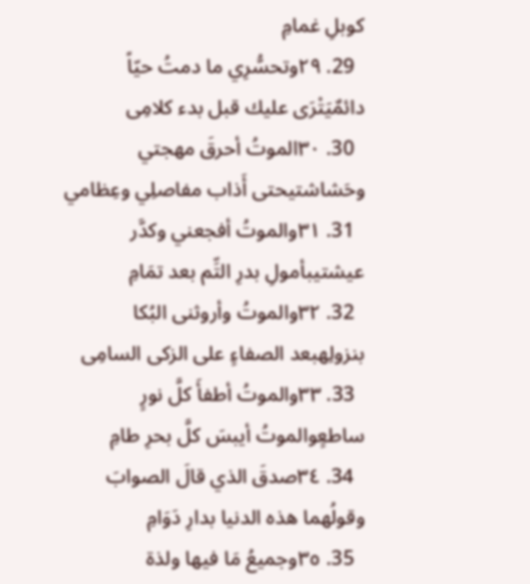كوبلِ غمامِ
  29. ٢٩وتحسُّرِي ما دمتُ حيّاً دائمٌيَتْرَى عليك قبل بدء كلامِى
  30. ٣٠الموتُ أحرقَ مهجتي وحَشاشتيحتى أَذاب مفاصلِي وعِظامي
  31. ٣١والموتُ أفجعني وكدَّر عيشتيبأمولِ بدرِ التِّم بعد تمَامِ
  32. ٣٢والموتُ وأروثنى البُكا بنزولِهبعد الصفاءٍ على الزكى السامِى
  33. ٣٣والموتُ أطفأَ كلَّ نورٍ ساطعٍوالموتُ أيبسَ كلَّ بحرِ طامِ
  34. ٣٤صدقَ الذي قالَ الصوابَ وقولُهما هذه الدنيا بدارِ دَوَامِ
  35. ٣٥وجميعُ مَا فيها ولذة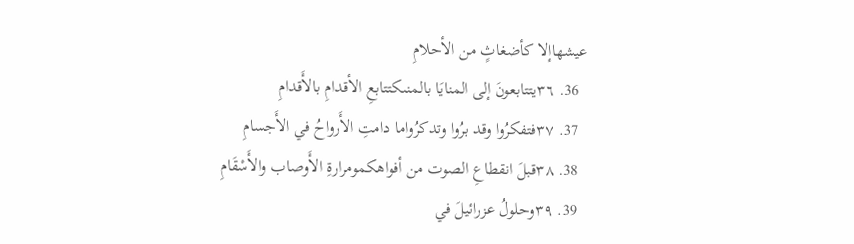عيشهاإلا كأضغاثٍ من الأحلامِ
  36. ٣٦يتتابعونَ إلى المنايَا بالمنىكتتابعِ الأقدامِ بالأَقدامِ
  37. ٣٧فتفكرُوا وقد برُوا وتدكرُواما دامتِ الأَرواحُ في الأَجسامِ
  38. ٣٨قبلَ انقطاعِ الصوت من أفواهكمومرارةِ الأَوصاب والأَسْقَامِ
  39. ٣٩وحلولُ عزرائيلَ في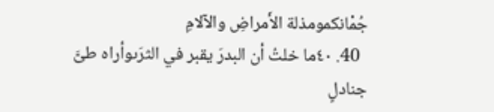جُمْانكمومذلة الأَمراضِ والآلامِ
  40. ٤٠ما خلتُ أن البدرَ يقبر في الثرَىوأراه طىَّ جنادلٍ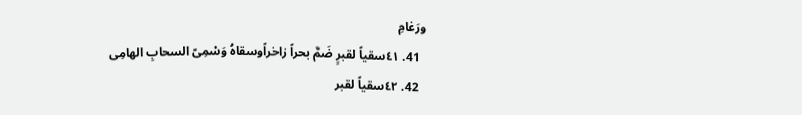ورَغامِ
  41. ٤١سقياً لقبرٍ ضَمَّ بحراً زاخراًوسقاهُ وَسْمِىّ السحابِ الهامِى
  42. ٤٢سقياً لقبر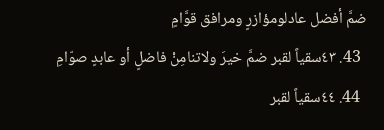ضمَّ أفضل عادلومؤازرٍ ومرافق قوَّامٍ
  43. ٤٣سقياً لقبر ضمَّ خيرَ ولاتنامِنْ فاضلٍ أو عابدٍ صوّامِ
  44. ٤٤سقياً لقبر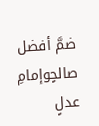ضمَّ أفضل صالحٍوإمامِ عدلٍ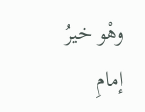وهْو خيرُ إمامِ